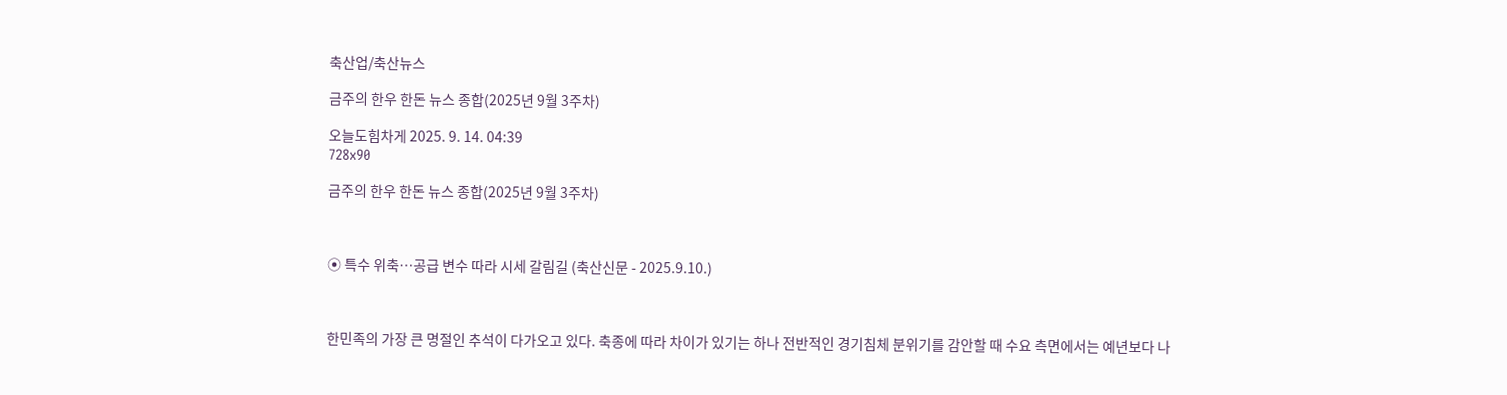축산업/축산뉴스

금주의 한우 한돈 뉴스 종합(2025년 9월 3주차)

오늘도힘차게 2025. 9. 14. 04:39
728x90

금주의 한우 한돈 뉴스 종합(2025년 9월 3주차)



⦿ 특수 위축…공급 변수 따라 시세 갈림길 (축산신문 - 2025.9.10.)



한민족의 가장 큰 명절인 추석이 다가오고 있다. 축종에 따라 차이가 있기는 하나 전반적인 경기침체 분위기를 감안할 때 수요 측면에서는 예년보다 나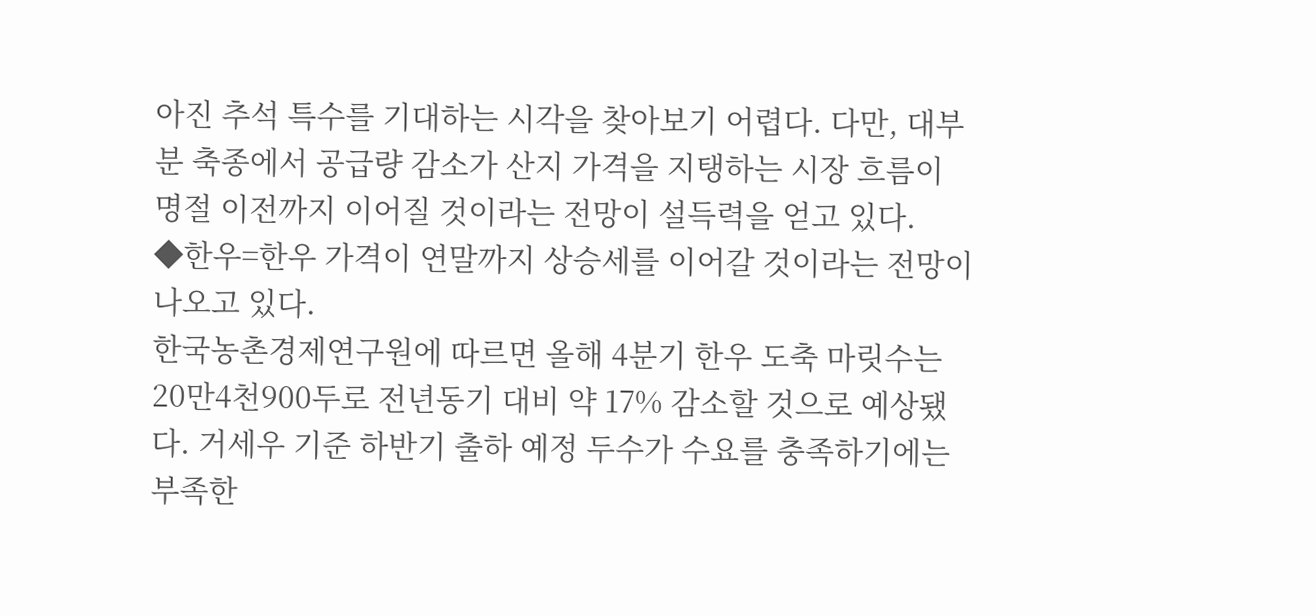아진 추석 특수를 기대하는 시각을 찾아보기 어렵다. 다만, 대부분 축종에서 공급량 감소가 산지 가격을 지탱하는 시장 흐름이 명절 이전까지 이어질 것이라는 전망이 설득력을 얻고 있다.
◆한우=한우 가격이 연말까지 상승세를 이어갈 것이라는 전망이 나오고 있다.
한국농촌경제연구원에 따르면 올해 4분기 한우 도축 마릿수는 20만4천900두로 전년동기 대비 약 17% 감소할 것으로 예상됐다. 거세우 기준 하반기 출하 예정 두수가 수요를 충족하기에는 부족한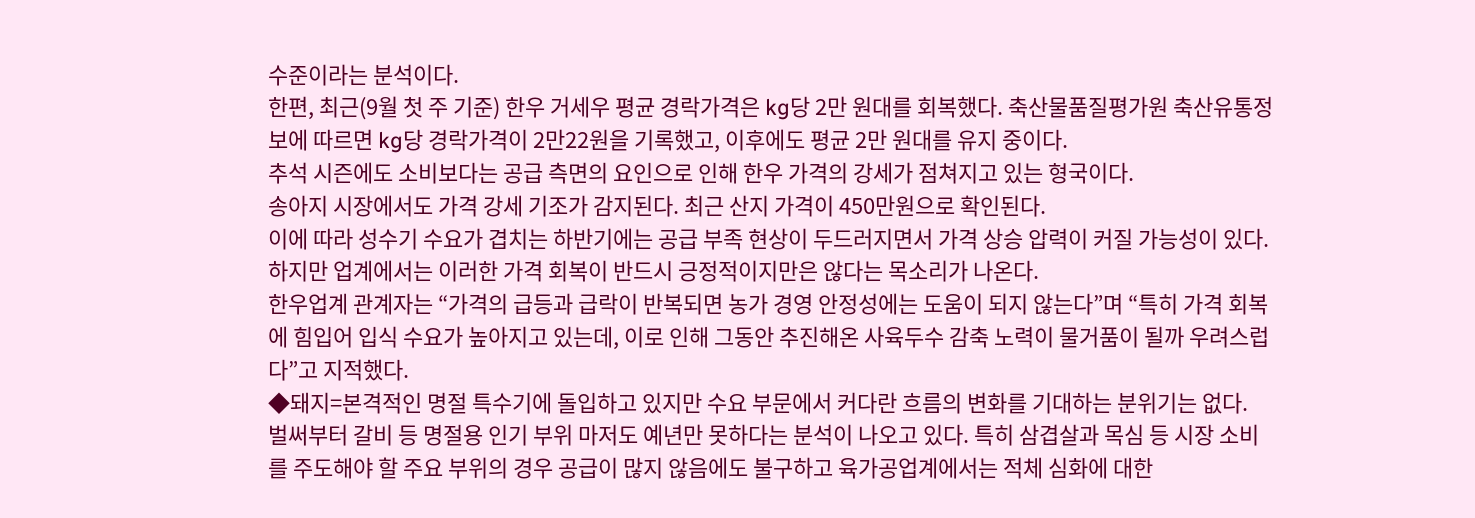수준이라는 분석이다.
한편, 최근(9월 첫 주 기준) 한우 거세우 평균 경락가격은 kg당 2만 원대를 회복했다. 축산물품질평가원 축산유통정보에 따르면 kg당 경락가격이 2만22원을 기록했고, 이후에도 평균 2만 원대를 유지 중이다.
추석 시즌에도 소비보다는 공급 측면의 요인으로 인해 한우 가격의 강세가 점쳐지고 있는 형국이다.
송아지 시장에서도 가격 강세 기조가 감지된다. 최근 산지 가격이 450만원으로 확인된다.
이에 따라 성수기 수요가 겹치는 하반기에는 공급 부족 현상이 두드러지면서 가격 상승 압력이 커질 가능성이 있다. 하지만 업계에서는 이러한 가격 회복이 반드시 긍정적이지만은 않다는 목소리가 나온다.
한우업계 관계자는 “가격의 급등과 급락이 반복되면 농가 경영 안정성에는 도움이 되지 않는다”며 “특히 가격 회복에 힘입어 입식 수요가 높아지고 있는데, 이로 인해 그동안 추진해온 사육두수 감축 노력이 물거품이 될까 우려스럽다”고 지적했다.
◆돼지=본격적인 명절 특수기에 돌입하고 있지만 수요 부문에서 커다란 흐름의 변화를 기대하는 분위기는 없다.
벌써부터 갈비 등 명절용 인기 부위 마저도 예년만 못하다는 분석이 나오고 있다. 특히 삼겹살과 목심 등 시장 소비를 주도해야 할 주요 부위의 경우 공급이 많지 않음에도 불구하고 육가공업계에서는 적체 심화에 대한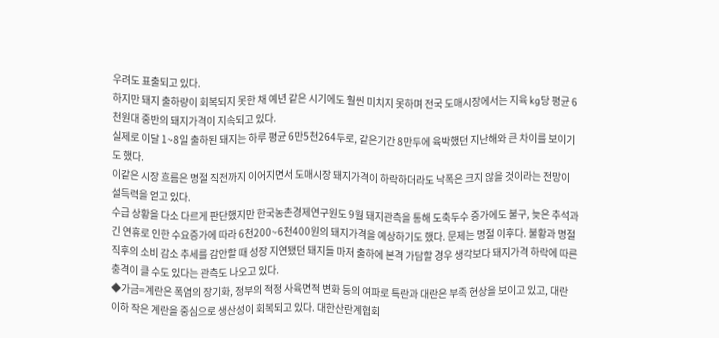우려도 표출되고 있다.
하지만 돼지 출하량이 회복되지 못한 채 예년 같은 시기에도 훨씬 미치지 못하며 전국 도매시장에서는 지육 kg당 평균 6천원대 중반의 돼지가격이 지속되고 있다.
실제로 이달 1~8일 출하된 돼지는 하루 평균 6만5천264두로, 같은기간 8만두에 육박했던 지난해와 큰 차이를 보이기도 했다.
이같은 시장 흐름은 명절 직전까지 이어지면서 도매시장 돼지가격이 하락하더라도 낙폭은 크지 않을 것이라는 전망이 설득력을 얻고 있다.
수급 상황을 다소 다르게 판단했지만 한국농촌경제연구원도 9월 돼지관측을 통해 도축두수 증가에도 불구, 늦은 추석과 긴 연휴로 인한 수요증가에 따라 6천200~6천400원의 돼지가격을 예상하기도 했다. 문제는 명절 이후다. 불황과 명절 직후의 소비 감소 추세를 감안할 때 성장 지연됐던 돼지들 마저 출하에 본격 가담할 경우 생각보다 돼지가격 하락에 따른 충격이 클 수도 있다는 관측도 나오고 있다.
◆가금=계란은 폭염의 장기화, 정부의 적정 사육면적 변화 등의 여파로 특란과 대란은 부족 현상을 보이고 있고, 대란 이하 작은 계란을 중심으로 생산성이 회복되고 있다. 대한산란계협회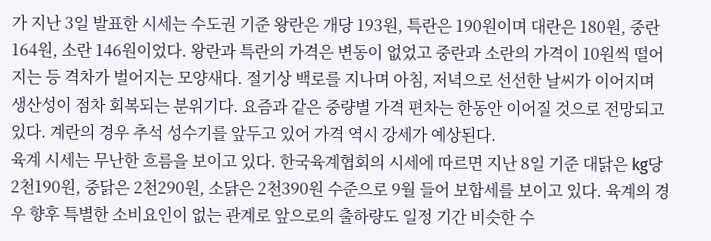가 지난 3일 발표한 시세는 수도권 기준 왕란은 개당 193원, 특란은 190원이며 대란은 180원, 중란 164원, 소란 146원이었다. 왕란과 특란의 가격은 변동이 없었고 중란과 소란의 가격이 10원씩 떨어지는 등 격차가 벌어지는 모양새다. 절기상 백로를 지나며 아침, 저녁으로 선선한 날씨가 이어지며 생산성이 점차 회복되는 분위기다. 요즘과 같은 중량별 가격 편차는 한동안 이어질 것으로 전망되고 있다. 계란의 경우 추석 성수기를 앞두고 있어 가격 역시 강세가 예상된다.
육계 시세는 무난한 흐름을 보이고 있다. 한국육계협회의 시세에 따르면 지난 8일 기준 대닭은 kg당 2천190원, 중닭은 2천290원, 소닭은 2천390원 수준으로 9월 들어 보합세를 보이고 있다. 육계의 경우 향후 특별한 소비요인이 없는 관계로 앞으로의 출하량도 일정 기간 비슷한 수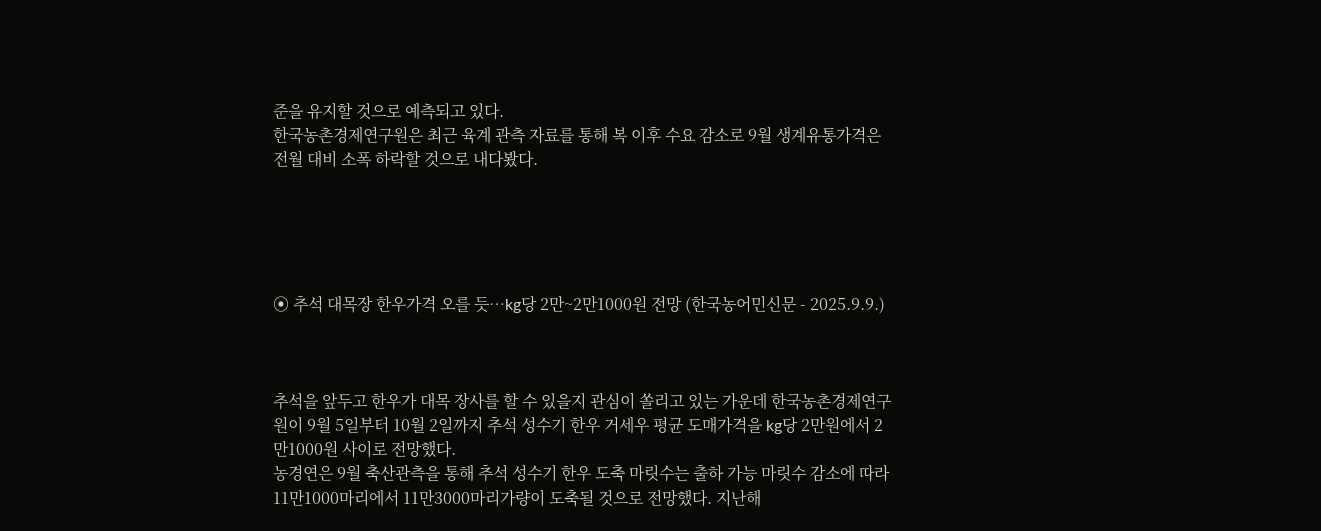준을 유지할 것으로 예측되고 있다.
한국농촌경제연구원은 최근 육계 관측 자료를 통해 복 이후 수요 감소로 9월 생계유통가격은 전월 대비 소폭 하락할 것으로 내다봤다.





⦿ 추석 대목장 한우가격 오를 듯…kg당 2만~2만1000원 전망 (한국농어민신문 - 2025.9.9.)



추석을 앞두고 한우가 대목 장사를 할 수 있을지 관심이 쏠리고 있는 가운데 한국농촌경제연구원이 9월 5일부터 10월 2일까지 추석 성수기 한우 거세우 평균 도매가격을 kg당 2만원에서 2만1000원 사이로 전망했다.
농경연은 9월 축산관측을 통해 추석 성수기 한우 도축 마릿수는 출하 가능 마릿수 감소에 따라 11만1000마리에서 11만3000마리가량이 도축될 것으로 전망했다. 지난해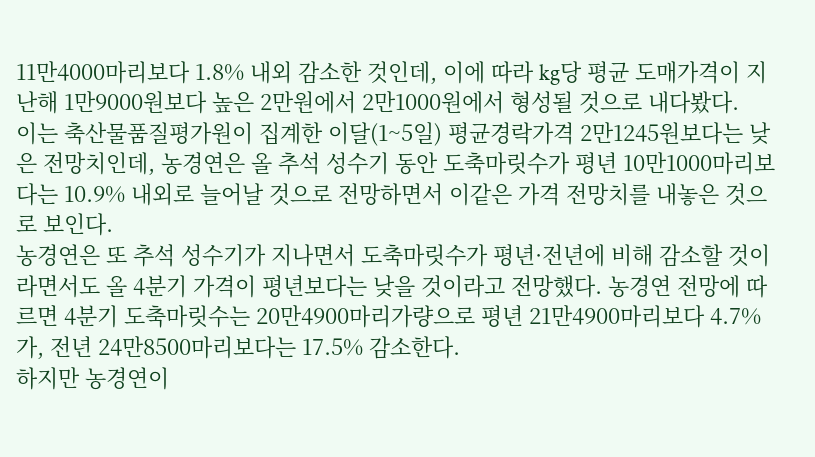11만4000마리보다 1.8% 내외 감소한 것인데, 이에 따라 kg당 평균 도매가격이 지난해 1만9000원보다 높은 2만원에서 2만1000원에서 형성될 것으로 내다봤다.
이는 축산물품질평가원이 집계한 이달(1~5일) 평균경락가격 2만1245원보다는 낮은 전망치인데, 농경연은 올 추석 성수기 동안 도축마릿수가 평년 10만1000마리보다는 10.9% 내외로 늘어날 것으로 전망하면서 이같은 가격 전망치를 내놓은 것으로 보인다.
농경연은 또 추석 성수기가 지나면서 도축마릿수가 평년·전년에 비해 감소할 것이라면서도 올 4분기 가격이 평년보다는 낮을 것이라고 전망했다. 농경연 전망에 따르면 4분기 도축마릿수는 20만4900마리가량으로 평년 21만4900마리보다 4.7%가, 전년 24만8500마리보다는 17.5% 감소한다.
하지만 농경연이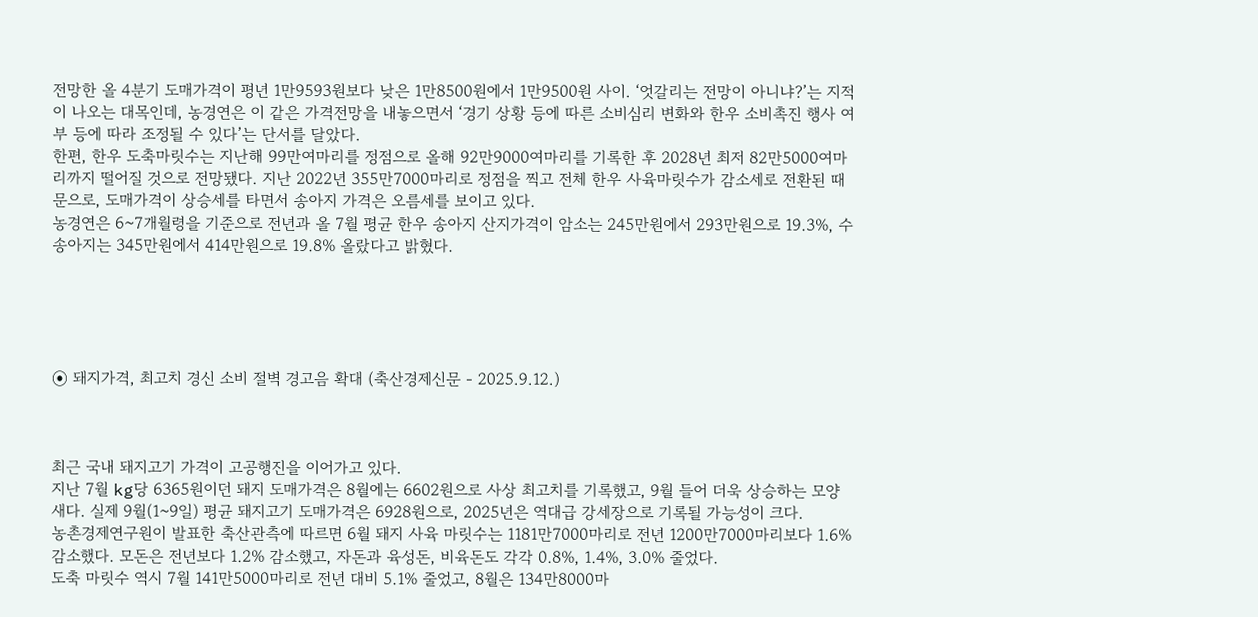전망한 올 4분기 도매가격이 평년 1만9593원보다 낮은 1만8500원에서 1만9500원 사이. ‘엇갈리는 전망이 아니냐?’는 지적이 나오는 대목인데, 농경연은 이 같은 가격전망을 내놓으면서 ‘경기 상황 등에 따른 소비심리 변화와 한우 소비촉진 행사 여부 등에 따라 조정될 수 있다’는 단서를 달았다.
한편, 한우 도축마릿수는 지난해 99만여마리를 정점으로 올해 92만9000여마리를 기록한 후 2028년 최저 82만5000여마리까지 떨어질 것으로 전망됐다. 지난 2022년 355만7000마리로 정점을 찍고 전체 한우 사육마릿수가 감소세로 전환된 때문으로, 도매가격이 상승세를 타면서 송아지 가격은 오름세를 보이고 있다.
농경연은 6~7개월령을 기준으로 전년과 올 7월 평균 한우 송아지 산지가격이 암소는 245만원에서 293만원으로 19.3%, 수송아지는 345만원에서 414만원으로 19.8% 올랐다고 밝혔다.





⦿ 돼지가격, 최고치 경신 소비 절벽 경고음 확대 (축산경제신문 - 2025.9.12.)



최근 국내 돼지고기 가격이 고공행진을 이어가고 있다.
지난 7월 kg당 6365원이던 돼지 도매가격은 8월에는 6602원으로 사상 최고치를 기록했고, 9월 들어 더욱 상승하는 모양새다. 실제 9월(1~9일) 평균 돼지고기 도매가격은 6928원으로, 2025년은 역대급 강세장으로 기록될 가능성이 크다.
농촌경제연구원이 발표한 축산관측에 따르면 6월 돼지 사육 마릿수는 1181만7000마리로 전년 1200만7000마리보다 1.6% 감소했다. 모돈은 전년보다 1.2% 감소했고, 자돈과 육성돈, 비육돈도 각각 0.8%, 1.4%, 3.0% 줄었다.
도축 마릿수 역시 7월 141만5000마리로 전년 대비 5.1% 줄었고, 8월은 134만8000마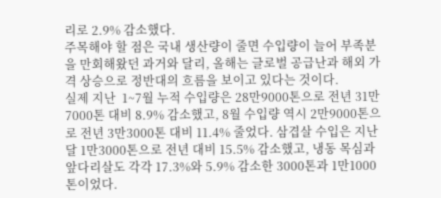리로 2.9% 감소했다.
주목해야 할 점은 국내 생산량이 줄면 수입량이 늘어 부족분을 만회해왔던 과거와 달리, 올해는 글로벌 공급난과 해외 가격 상승으로 정반대의 흐름을 보이고 있다는 것이다.
실제 지난  1~7월 누적 수입량은 28만9000톤으로 전년 31만7000톤 대비 8.9% 감소했고, 8월 수입량 역시 2만9000톤으로 전년 3만3000톤 대비 11.4% 줄었다. 삼겹살 수입은 지난달 1만3000톤으로 전년 대비 15.5% 감소했고, 냉동 목심과 앞다리살도 각각 17.3%와 5.9% 감소한 3000톤과 1만1000톤이었다.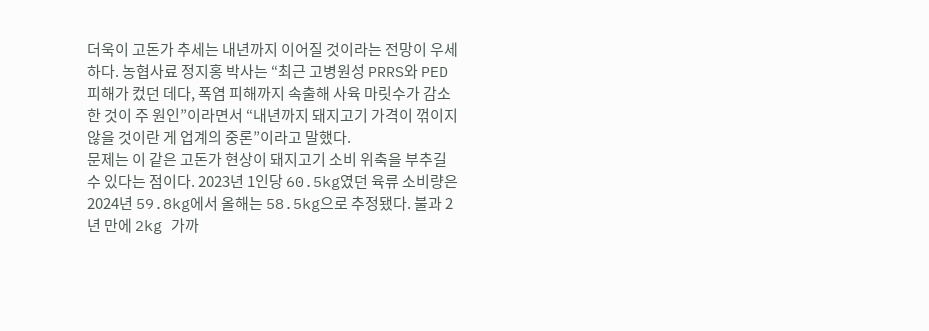더욱이 고돈가 추세는 내년까지 이어질 것이라는 전망이 우세하다. 농협사료 정지홍 박사는 “최근 고병원성 PRRS와 PED 피해가 컸던 데다, 폭염 피해까지 속출해 사육 마릿수가 감소한 것이 주 원인”이라면서 “내년까지 돼지고기 가격이 꺾이지 않을 것이란 게 업계의 중론”이라고 말했다.
문제는 이 같은 고돈가 현상이 돼지고기 소비 위축을 부추길 수 있다는 점이다. 2023년 1인당 60.5kg였던 육류 소비량은 2024년 59.8kg에서 올해는 58.5kg으로 추정됐다. 불과 2년 만에 2kg 가까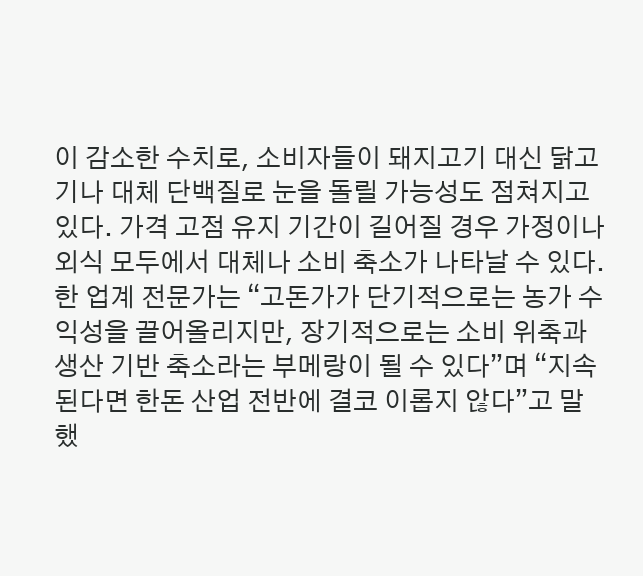이 감소한 수치로, 소비자들이 돼지고기 대신 닭고기나 대체 단백질로 눈을 돌릴 가능성도 점쳐지고 있다. 가격 고점 유지 기간이 길어질 경우 가정이나 외식 모두에서 대체나 소비 축소가 나타날 수 있다.
한 업계 전문가는 “고돈가가 단기적으로는 농가 수익성을 끌어올리지만, 장기적으로는 소비 위축과 생산 기반 축소라는 부메랑이 될 수 있다”며 “지속된다면 한돈 산업 전반에 결코 이롭지 않다”고 말했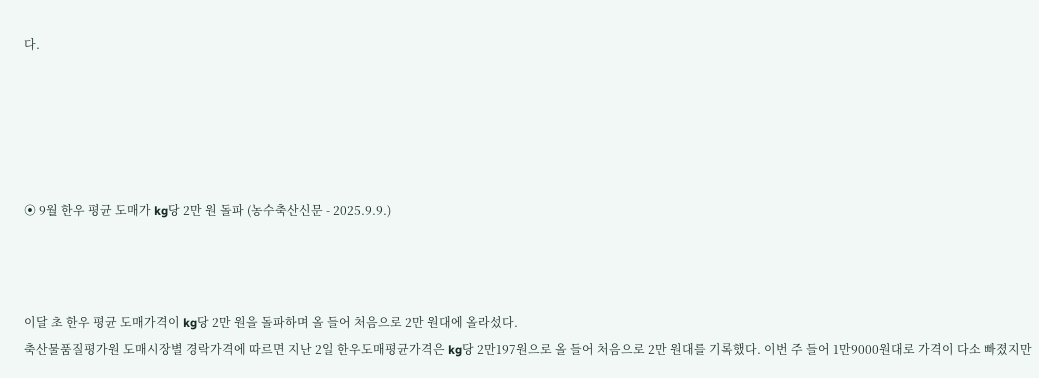다.





⦿ 9월 한우 평균 도매가 kg당 2만 원 돌파 (농수축산신문 - 2025.9.9.)



이달 초 한우 평균 도매가격이 kg당 2만 원을 돌파하며 올 들어 처음으로 2만 원대에 올라섰다.
축산물품질평가원 도매시장별 경락가격에 따르면 지난 2일 한우도매평균가격은 kg당 2만197원으로 올 들어 처음으로 2만 원대를 기록했다. 이번 주 들어 1만9000원대로 가격이 다소 빠졌지만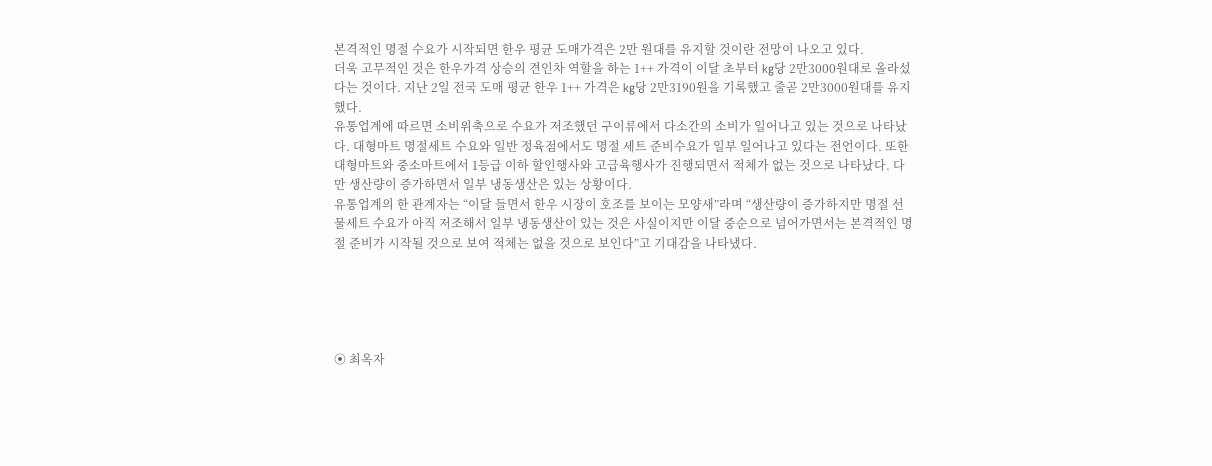본격적인 명절 수요가 시작되면 한우 평균 도매가격은 2만 원대를 유지할 것이란 전망이 나오고 있다.
더욱 고무적인 것은 한우가격 상승의 견인차 역할을 하는 1++ 가격이 이달 초부터 kg당 2만3000원대로 올라섰다는 것이다. 지난 2일 전국 도매 평균 한우 1++ 가격은 kg당 2만3190원을 기록했고 줄곧 2만3000원대를 유지했다.
유통업계에 따르면 소비위축으로 수요가 저조했던 구이류에서 다소간의 소비가 일어나고 있는 것으로 나타났다. 대형마트 명절세트 수요와 일반 정육점에서도 명절 세트 준비수요가 일부 일어나고 있다는 전언이다. 또한 대형마트와 중소마트에서 1등급 이하 할인행사와 고급육행사가 진행되면서 적체가 없는 것으로 나타났다. 다만 생산량이 증가하면서 일부 냉동생산은 있는 상황이다.
유통업계의 한 관계자는 “이달 들면서 한우 시장이 호조를 보이는 모양새”라며 “생산량이 증가하지만 명절 선물세트 수요가 아직 저조해서 일부 냉동생산이 있는 것은 사실이지만 이달 중순으로 넘어가면서는 본격적인 명절 준비가 시작될 것으로 보여 적체는 없을 것으로 보인다”고 기대감을 나타냈다.





⦿ 최옥자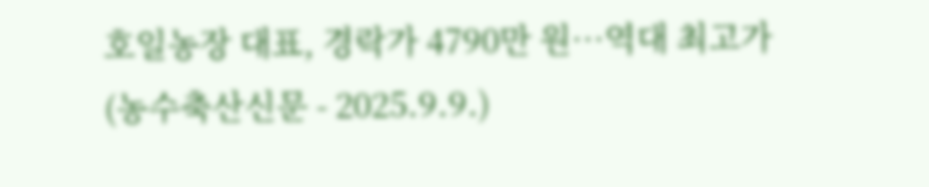호일농장 대표, 경락가 4790만 원…역대 최고가 (농수축산신문 - 2025.9.9.)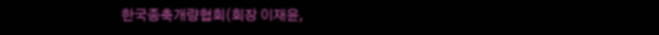한국종축개량협회(회장 이재윤,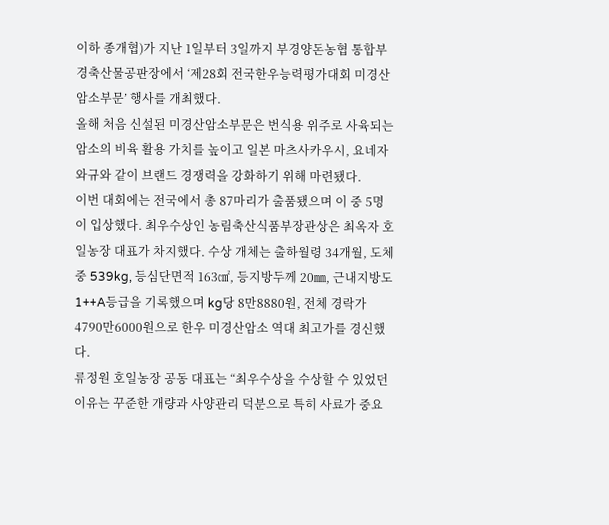이하 종개협)가 지난 1일부터 3일까지 부경양돈농협 통합부경축산물공판장에서 ‘제28회 전국한우능력평가대회 미경산암소부문’ 행사를 개최했다.
올해 처음 신설된 미경산암소부문은 번식용 위주로 사육되는 암소의 비육 활용 가치를 높이고 일본 마츠사카우시, 요네자와규와 같이 브랜드 경쟁력을 강화하기 위해 마련됐다.
이번 대회에는 전국에서 총 87마리가 출품됐으며 이 중 5명이 입상했다. 최우수상인 농림축산식품부장관상은 최옥자 호일농장 대표가 차지했다. 수상 개체는 출하월령 34개월, 도체중 539kg, 등심단면적 163㎠, 등지방두께 20㎜, 근내지방도 1++A등급을 기록했으며 kg당 8만8880원, 전체 경락가 4790만6000원으로 한우 미경산암소 역대 최고가를 경신했다.
류정원 호일농장 공동 대표는 “최우수상을 수상할 수 있었던 이유는 꾸준한 개량과 사양관리 덕분으로 특히 사료가 중요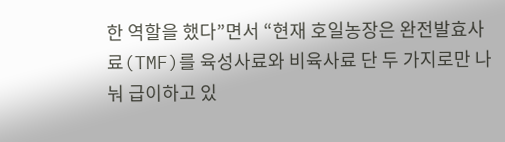한 역할을 했다”면서 “현재 호일농장은 완전발효사료(TMF)를 육성사료와 비육사료 단 두 가지로만 나눠 급이하고 있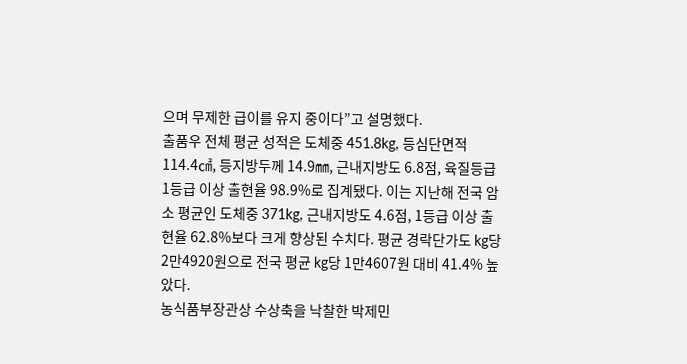으며 무제한 급이를 유지 중이다”고 설명했다.
출품우 전체 평균 성적은 도체중 451.8kg, 등심단면적 114.4㎠, 등지방두께 14.9㎜, 근내지방도 6.8점, 육질등급 1등급 이상 출현율 98.9%로 집계됐다. 이는 지난해 전국 암소 평균인 도체중 371kg, 근내지방도 4.6점, 1등급 이상 출현율 62.8%보다 크게 향상된 수치다. 평균 경락단가도 kg당 2만4920원으로 전국 평균 kg당 1만4607원 대비 41.4% 높았다.
농식품부장관상 수상축을 낙찰한 박제민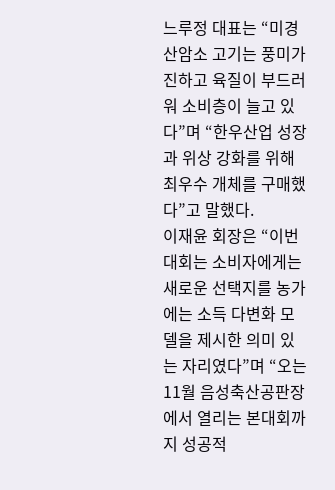느루정 대표는 “미경산암소 고기는 풍미가 진하고 육질이 부드러워 소비층이 늘고 있다”며 “한우산업 성장과 위상 강화를 위해 최우수 개체를 구매했다”고 말했다.
이재윤 회장은 “이번 대회는 소비자에게는 새로운 선택지를 농가에는 소득 다변화 모델을 제시한 의미 있는 자리였다”며 “오는 11월 음성축산공판장에서 열리는 본대회까지 성공적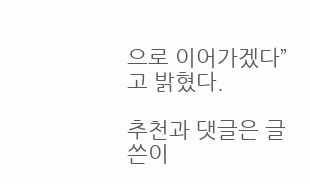으로 이어가겠다”고 밝혔다.

추천과 댓글은 글쓴이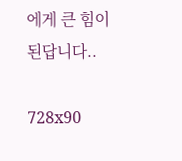에게 큰 힘이 된답니다..

728x90